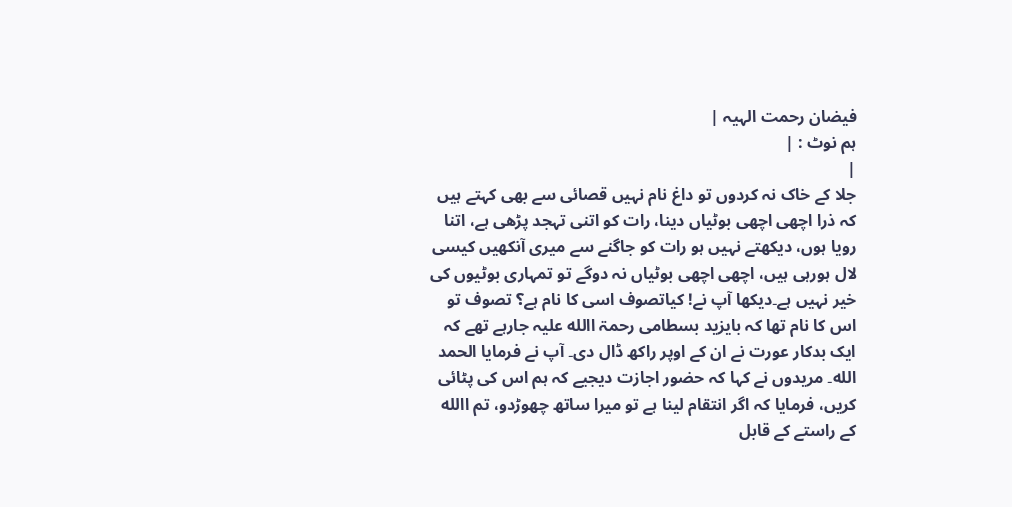فیضان رحمت الہیہ |
ہم نوٹ : |
|
جلا کے خاک نہ کردوں تو داغ نام نہیں قصائی سے بھی کہتے ہیں کہ ذرا اچھی اچھی بوٹیاں دینا، رات کو اتنی تہجد پڑھی ہے، اتنا رویا ہوں، دیکھتے نہیں ہو رات کو جاگنے سے میری آنکھیں کیسی لال ہورہی ہیں، اچھی اچھی بوٹیاں نہ دوگے تو تمہاری بوٹیوں کی خیر نہیں ہے۔دیکھا آپ نے! کیاتصوف اسی کا نام ہے؟ تصوف تو اس کا نام تھا کہ بایزید بسطامی رحمۃ االله علیہ جارہے تھے کہ ایک بدکار عورت نے ان کے اوپر راکھ ڈال دی۔ آپ نے فرمایا الحمد الله۔ مریدوں نے کہا کہ حضور اجازت دیجیے کہ ہم اس کی پٹائی کریں، فرمایا کہ اگر انتقام لینا ہے تو میرا ساتھ چھوڑدو، تم االله کے راستے کے قابل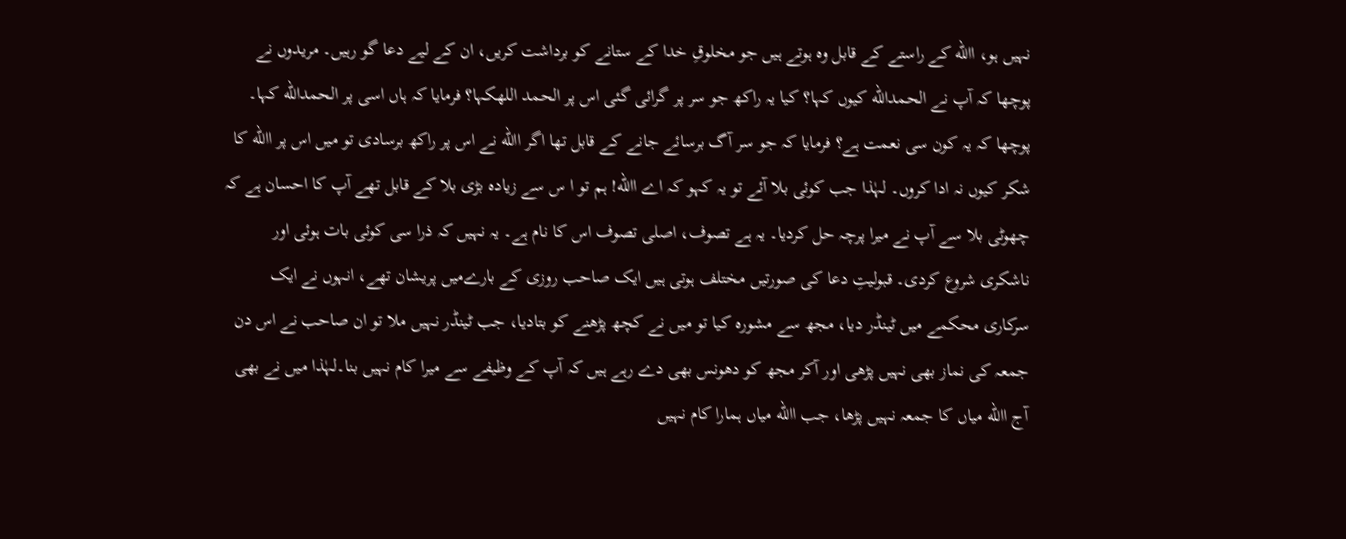نہیں ہو، االله کے راستے کے قابل وہ ہوتے ہیں جو مخلوقِ خدا کے ستانے کو برداشت کریں، ان کے لیے دعا گو رہیں۔ مریدوں نے پوچھا کہ آپ نے الحمدالله کیوں کہا؟ کیا یہ راکھ جو سر پر گرائی گئی اس پر الحمد اللهکہا؟ فرمایا کہ ہاں اسی پر الحمدالله کہا۔ پوچھا کہ یہ کون سی نعمت ہے؟ فرمایا کہ جو سر آگ برسائے جانے کے قابل تھا اگر االله نے اس پر راکھ برسادی تو میں اس پر االله کا شکر کیوں نہ ادا کروں۔ لہٰذا جب کوئی بلا آئے تو یہ کہو کہ اے االله! ہم تو ا س سے زیادہ بڑی بلا کے قابل تھے آپ کا احسان ہے کہ چھوٹی بلا سے آپ نے میرا پرچہ حل کردیا۔ یہ ہے تصوف، اصلی تصوف اس کا نام ہے۔ یہ نہیں کہ ذرا سی کوئی بات ہوئی اور ناشکری شروع کردی۔ قبولیتِ دعا کی صورتیں مختلف ہوتی ہیں ایک صاحب روزی کے بارےمیں پریشان تھے، انہوں نے ایک سرکاری محکمے میں ٹینڈر دیا، مجھ سے مشورہ کیا تو میں نے کچھ پڑھنے کو بتادیا، جب ٹینڈر نہیں ملا تو ان صاحب نے اس دن جمعہ کی نماز بھی نہیں پڑھی اور آکر مجھ کو دھونس بھی دے رہے ہیں کہ آپ کے وظیفے سے میرا کام نہیں بنا۔لہٰذا میں نے بھی آج االله میاں کا جمعہ نہیں پڑھا، جب االله میاں ہمارا کام نہیں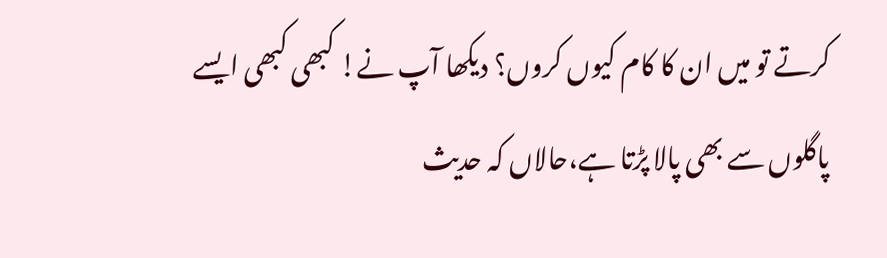کرتے تو میں ان کا کام کیوں کروں؟ دیکھا آپ نے! کبھی کبھی ایسے پاگلوں سے بھی پالا پڑتا ہے،حالاں کہ حدیث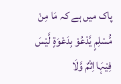پاک میں ہے کہ مَا مِنْ مُّسْلِمٍ یَّدْعُوْ بِدَعْوَۃٍ لَّیْسَ فِیْہَا اِثْمٌ وَّلَا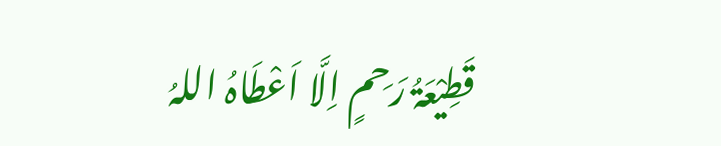قَطِیْعَۃُ رَحِمٍ اِلَّا اَعْطَاہُ اللہُ